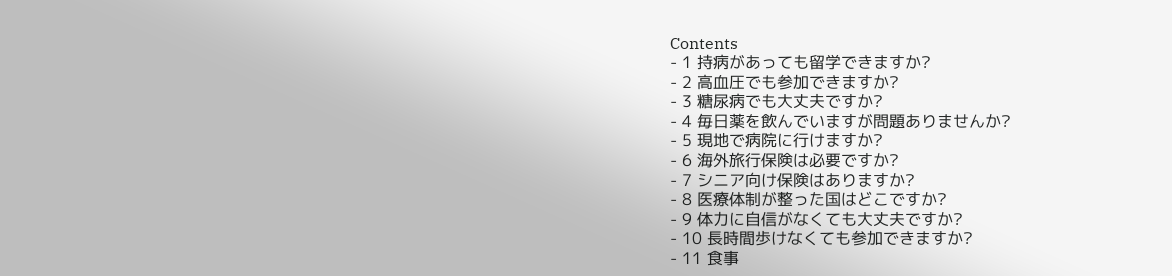Contents
- 1 持病があっても留学できますか?
- 2 高血圧でも参加できますか?
- 3 糖尿病でも大丈夫ですか?
- 4 毎日薬を飲んでいますが問題ありませんか?
- 5 現地で病院に行けますか?
- 6 海外旅行保険は必要ですか?
- 7 シニア向け保険はありますか?
- 8 医療体制が整った国はどこですか?
- 9 体力に自信がなくても大丈夫ですか?
- 10 長時間歩けなくても参加できますか?
- 11 食事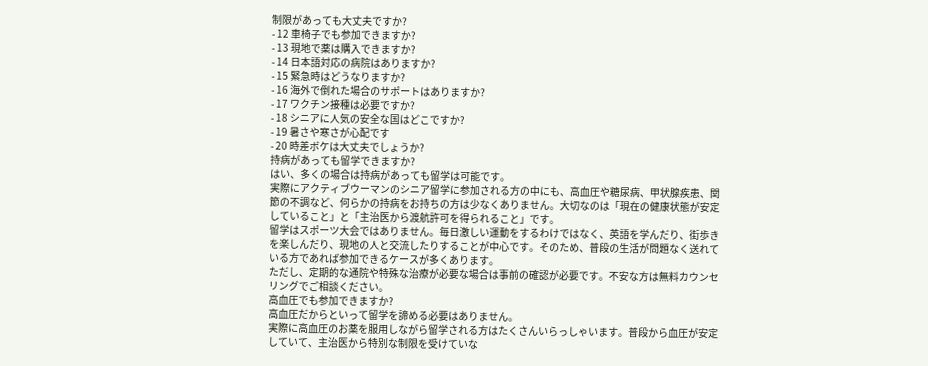制限があっても大丈夫ですか?
- 12 車椅子でも参加できますか?
- 13 現地で薬は購入できますか?
- 14 日本語対応の病院はありますか?
- 15 緊急時はどうなりますか?
- 16 海外で倒れた場合のサポートはありますか?
- 17 ワクチン接種は必要ですか?
- 18 シニアに人気の安全な国はどこですか?
- 19 暑さや寒さが心配です
- 20 時差ボケは大丈夫でしょうか?
持病があっても留学できますか?
はい、多くの場合は持病があっても留学は可能です。
実際にアクティブウーマンのシニア留学に参加される方の中にも、高血圧や糖尿病、甲状腺疾患、関節の不調など、何らかの持病をお持ちの方は少なくありません。大切なのは「現在の健康状態が安定していること」と「主治医から渡航許可を得られること」です。
留学はスポーツ大会ではありません。毎日激しい運動をするわけではなく、英語を学んだり、街歩きを楽しんだり、現地の人と交流したりすることが中心です。そのため、普段の生活が問題なく送れている方であれば参加できるケースが多くあります。
ただし、定期的な通院や特殊な治療が必要な場合は事前の確認が必要です。不安な方は無料カウンセリングでご相談ください。
高血圧でも参加できますか?
高血圧だからといって留学を諦める必要はありません。
実際に高血圧のお薬を服用しながら留学される方はたくさんいらっしゃいます。普段から血圧が安定していて、主治医から特別な制限を受けていな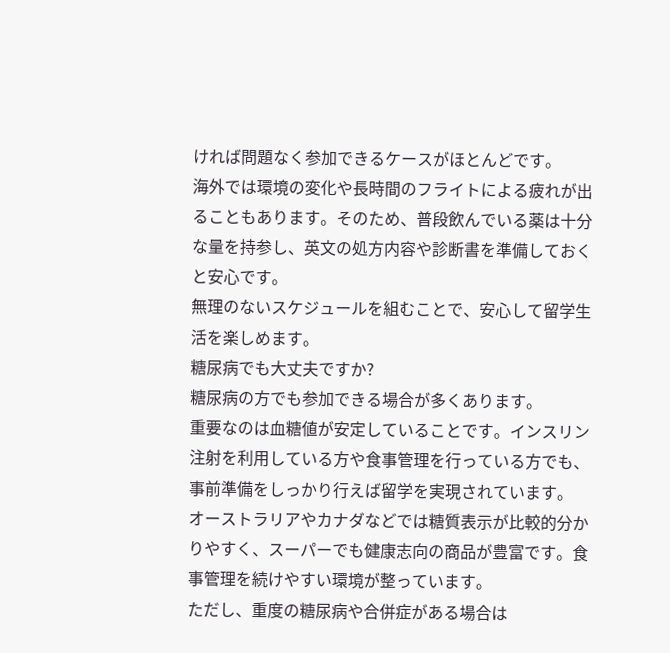ければ問題なく参加できるケースがほとんどです。
海外では環境の変化や長時間のフライトによる疲れが出ることもあります。そのため、普段飲んでいる薬は十分な量を持参し、英文の処方内容や診断書を準備しておくと安心です。
無理のないスケジュールを組むことで、安心して留学生活を楽しめます。
糖尿病でも大丈夫ですか?
糖尿病の方でも参加できる場合が多くあります。
重要なのは血糖値が安定していることです。インスリン注射を利用している方や食事管理を行っている方でも、事前準備をしっかり行えば留学を実現されています。
オーストラリアやカナダなどでは糖質表示が比較的分かりやすく、スーパーでも健康志向の商品が豊富です。食事管理を続けやすい環境が整っています。
ただし、重度の糖尿病や合併症がある場合は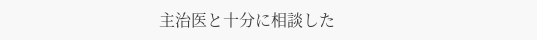主治医と十分に相談した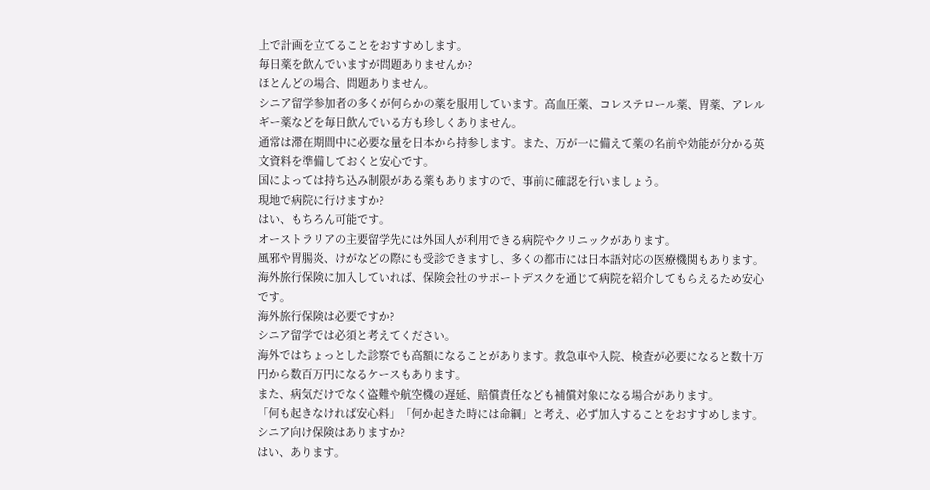上で計画を立てることをおすすめします。
毎日薬を飲んでいますが問題ありませんか?
ほとんどの場合、問題ありません。
シニア留学参加者の多くが何らかの薬を服用しています。高血圧薬、コレステロール薬、胃薬、アレルギー薬などを毎日飲んでいる方も珍しくありません。
通常は滞在期間中に必要な量を日本から持参します。また、万が一に備えて薬の名前や効能が分かる英文資料を準備しておくと安心です。
国によっては持ち込み制限がある薬もありますので、事前に確認を行いましょう。
現地で病院に行けますか?
はい、もちろん可能です。
オーストラリアの主要留学先には外国人が利用できる病院やクリニックがあります。
風邪や胃腸炎、けがなどの際にも受診できますし、多くの都市には日本語対応の医療機関もあります。
海外旅行保険に加入していれば、保険会社のサポートデスクを通じて病院を紹介してもらえるため安心です。
海外旅行保険は必要ですか?
シニア留学では必須と考えてください。
海外ではちょっとした診察でも高額になることがあります。救急車や入院、検査が必要になると数十万円から数百万円になるケースもあります。
また、病気だけでなく盗難や航空機の遅延、賠償責任なども補償対象になる場合があります。
「何も起きなければ安心料」「何か起きた時には命綱」と考え、必ず加入することをおすすめします。
シニア向け保険はありますか?
はい、あります。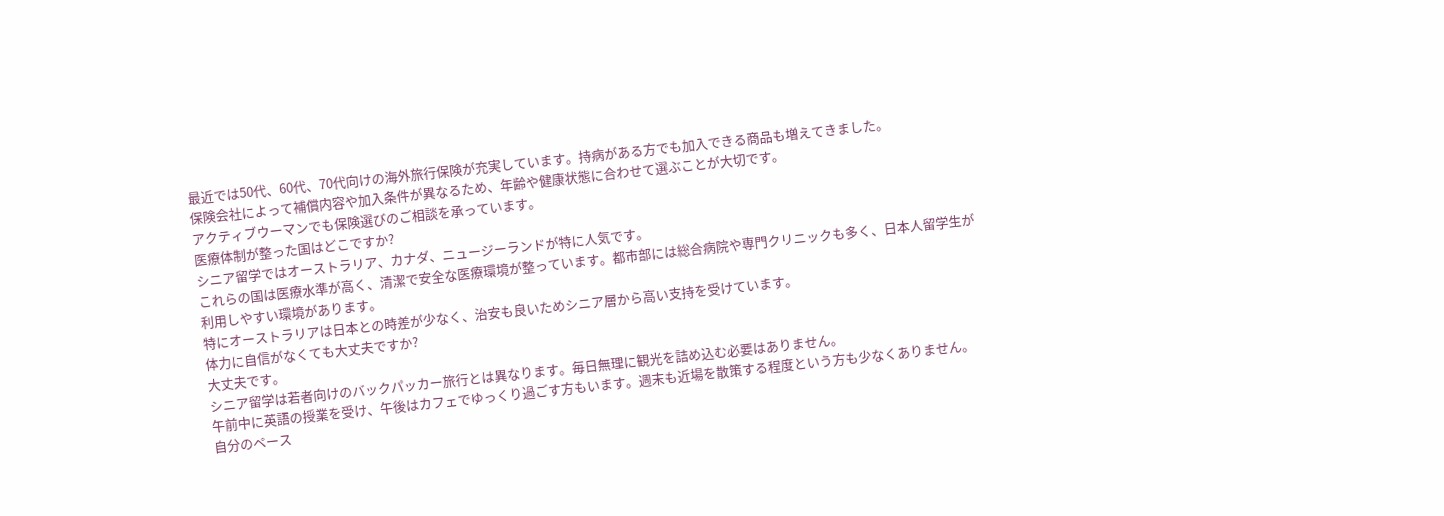最近では50代、60代、70代向けの海外旅行保険が充実しています。持病がある方でも加入できる商品も増えてきました。
保険会社によって補償内容や加入条件が異なるため、年齢や健康状態に合わせて選ぶことが大切です。
アクティブウーマンでも保険選びのご相談を承っています。
医療体制が整った国はどこですか?
シニア留学ではオーストラリア、カナダ、ニュージーランドが特に人気です。
これらの国は医療水準が高く、清潔で安全な医療環境が整っています。都市部には総合病院や専門クリニックも多く、日本人留学生が利用しやすい環境があります。
特にオーストラリアは日本との時差が少なく、治安も良いためシニア層から高い支持を受けています。
体力に自信がなくても大丈夫ですか?
大丈夫です。
シニア留学は若者向けのバックパッカー旅行とは異なります。毎日無理に観光を詰め込む必要はありません。
午前中に英語の授業を受け、午後はカフェでゆっくり過ごす方もいます。週末も近場を散策する程度という方も少なくありません。
自分のペース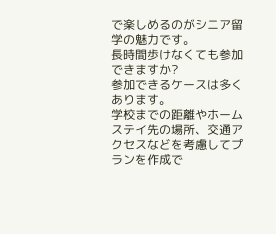で楽しめるのがシニア留学の魅力です。
長時間歩けなくても参加できますか?
参加できるケースは多くあります。
学校までの距離やホームステイ先の場所、交通アクセスなどを考慮してプランを作成で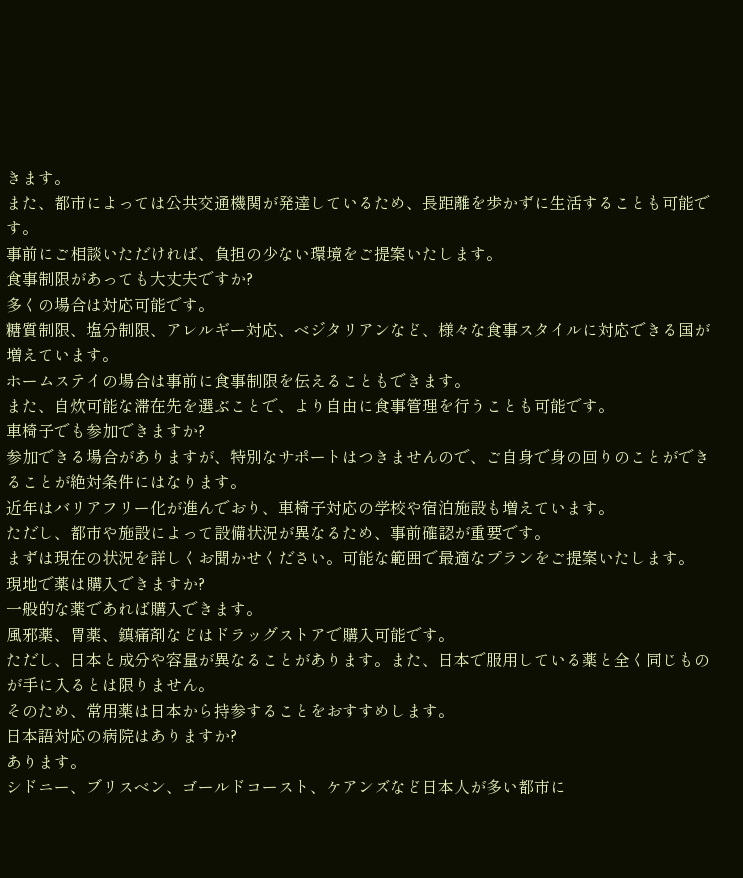きます。
また、都市によっては公共交通機関が発達しているため、長距離を歩かずに生活することも可能です。
事前にご相談いただければ、負担の少ない環境をご提案いたします。
食事制限があっても大丈夫ですか?
多くの場合は対応可能です。
糖質制限、塩分制限、アレルギー対応、ベジタリアンなど、様々な食事スタイルに対応できる国が増えています。
ホームステイの場合は事前に食事制限を伝えることもできます。
また、自炊可能な滞在先を選ぶことで、より自由に食事管理を行うことも可能です。
車椅子でも参加できますか?
参加できる場合がありますが、特別なサポートはつきませんので、ご自身で身の回りのことができることが絶対条件にはなります。
近年はバリアフリー化が進んでおり、車椅子対応の学校や宿泊施設も増えています。
ただし、都市や施設によって設備状況が異なるため、事前確認が重要です。
まずは現在の状況を詳しくお聞かせください。可能な範囲で最適なプランをご提案いたします。
現地で薬は購入できますか?
一般的な薬であれば購入できます。
風邪薬、胃薬、鎮痛剤などはドラッグストアで購入可能です。
ただし、日本と成分や容量が異なることがあります。また、日本で服用している薬と全く同じものが手に入るとは限りません。
そのため、常用薬は日本から持参することをおすすめします。
日本語対応の病院はありますか?
あります。
シドニー、ブリスベン、ゴールドコースト、ケアンズなど日本人が多い都市に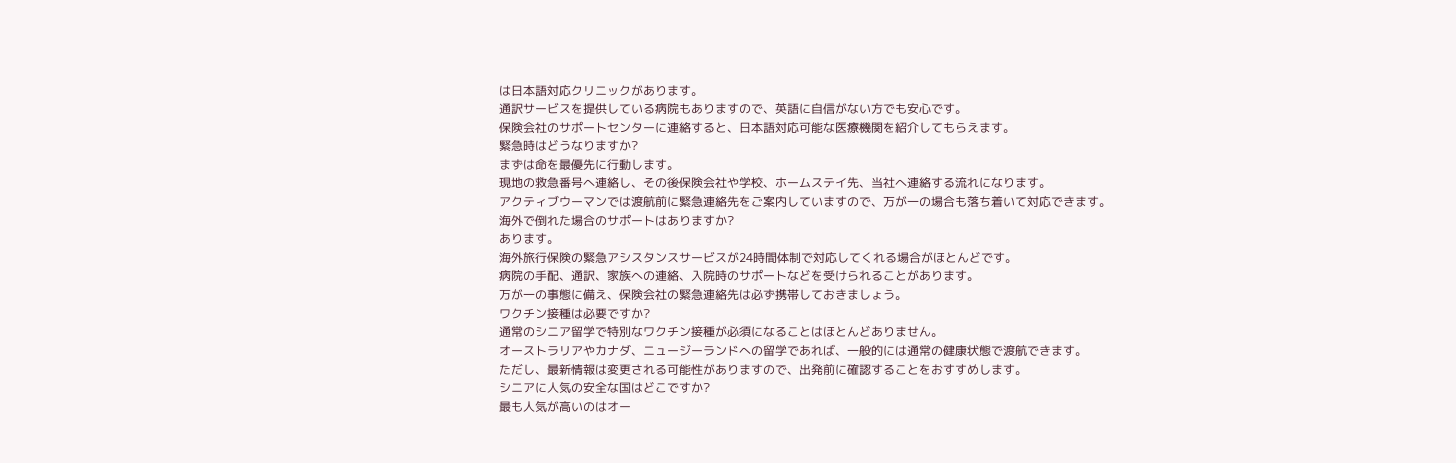は日本語対応クリニックがあります。
通訳サービスを提供している病院もありますので、英語に自信がない方でも安心です。
保険会社のサポートセンターに連絡すると、日本語対応可能な医療機関を紹介してもらえます。
緊急時はどうなりますか?
まずは命を最優先に行動します。
現地の救急番号へ連絡し、その後保険会社や学校、ホームステイ先、当社へ連絡する流れになります。
アクティブウーマンでは渡航前に緊急連絡先をご案内していますので、万が一の場合も落ち着いて対応できます。
海外で倒れた場合のサポートはありますか?
あります。
海外旅行保険の緊急アシスタンスサービスが24時間体制で対応してくれる場合がほとんどです。
病院の手配、通訳、家族への連絡、入院時のサポートなどを受けられることがあります。
万が一の事態に備え、保険会社の緊急連絡先は必ず携帯しておきましょう。
ワクチン接種は必要ですか?
通常のシニア留学で特別なワクチン接種が必須になることはほとんどありません。
オーストラリアやカナダ、ニュージーランドへの留学であれば、一般的には通常の健康状態で渡航できます。
ただし、最新情報は変更される可能性がありますので、出発前に確認することをおすすめします。
シニアに人気の安全な国はどこですか?
最も人気が高いのはオー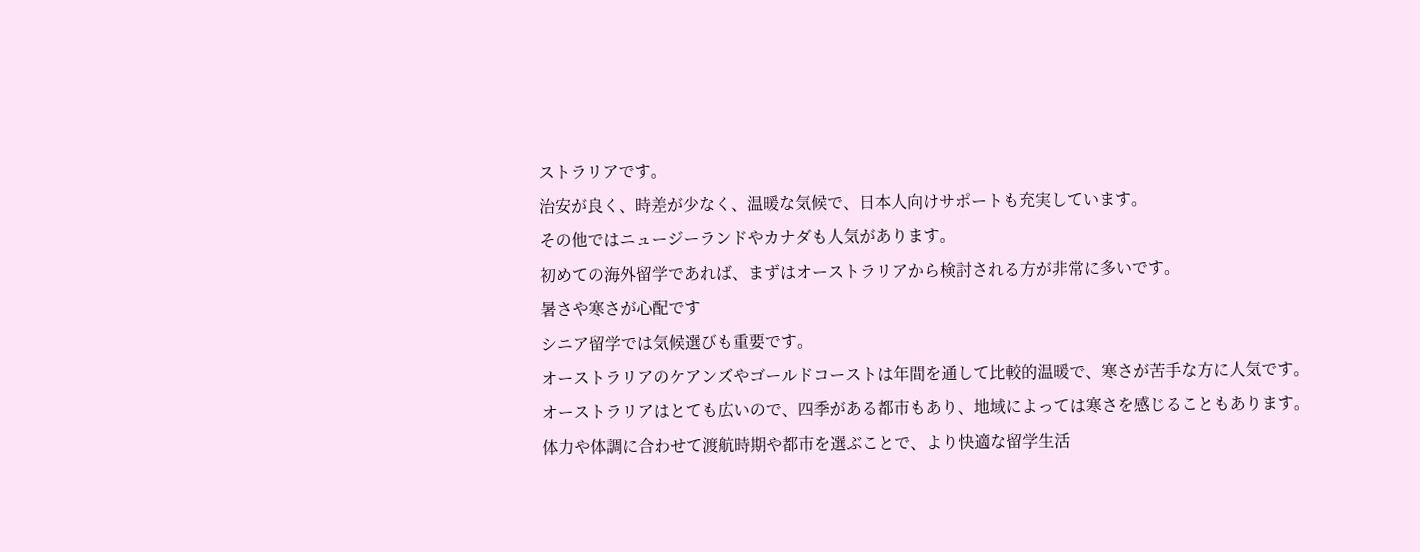ストラリアです。
治安が良く、時差が少なく、温暖な気候で、日本人向けサポートも充実しています。
その他ではニュージーランドやカナダも人気があります。
初めての海外留学であれば、まずはオーストラリアから検討される方が非常に多いです。
暑さや寒さが心配です
シニア留学では気候選びも重要です。
オーストラリアのケアンズやゴールドコーストは年間を通して比較的温暖で、寒さが苦手な方に人気です。
オーストラリアはとても広いので、四季がある都市もあり、地域によっては寒さを感じることもあります。
体力や体調に合わせて渡航時期や都市を選ぶことで、より快適な留学生活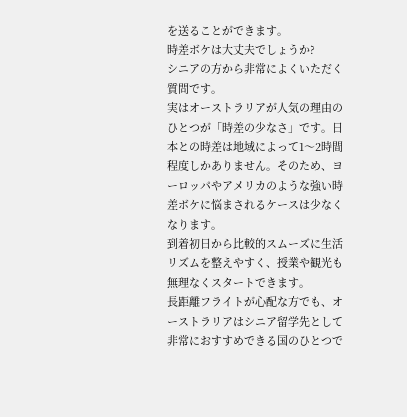を送ることができます。
時差ボケは大丈夫でしょうか?
シニアの方から非常によくいただく質問です。
実はオーストラリアが人気の理由のひとつが「時差の少なさ」です。日本との時差は地域によって1〜2時間程度しかありません。そのため、ヨーロッパやアメリカのような強い時差ボケに悩まされるケースは少なくなります。
到着初日から比較的スムーズに生活リズムを整えやすく、授業や観光も無理なくスタートできます。
長距離フライトが心配な方でも、オーストラリアはシニア留学先として非常におすすめできる国のひとつで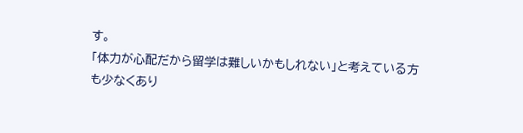す。
「体力が心配だから留学は難しいかもしれない」と考えている方も少なくあり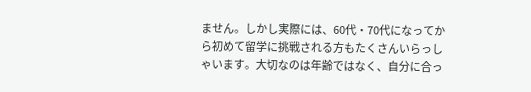ません。しかし実際には、60代・70代になってから初めて留学に挑戦される方もたくさんいらっしゃいます。大切なのは年齢ではなく、自分に合っ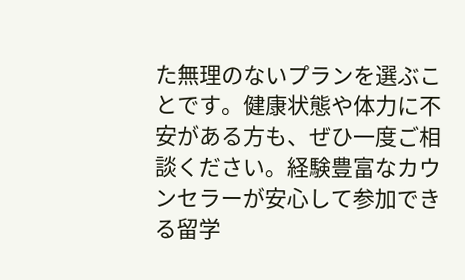た無理のないプランを選ぶことです。健康状態や体力に不安がある方も、ぜひ一度ご相談ください。経験豊富なカウンセラーが安心して参加できる留学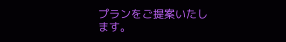プランをご提案いたします。